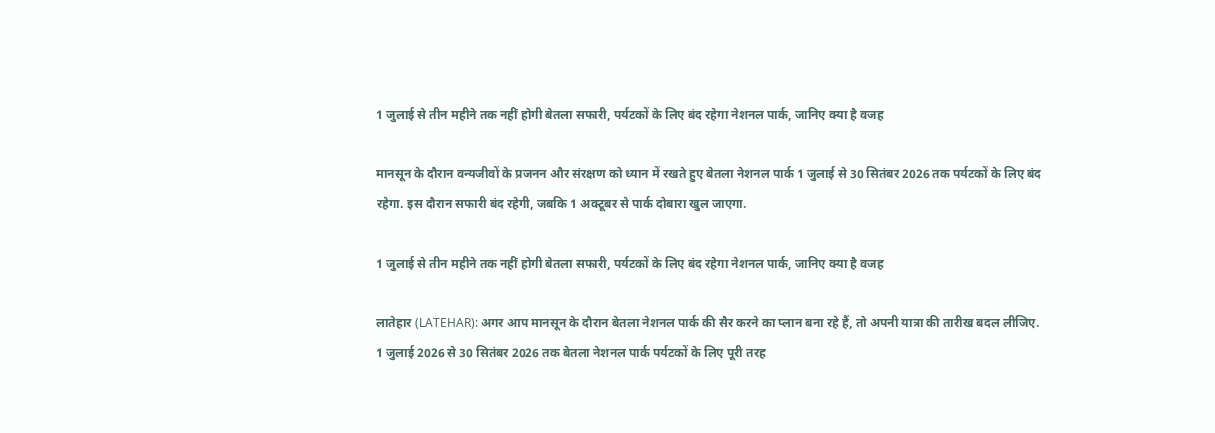1 जुलाई से तीन महीने तक नहीं होगी बेतला सफारी, पर्यटकों के लिए बंद रहेगा नेशनल पार्क, जानिए क्या है वजह

मानसून के दौरान वन्यजीवों के प्रजनन और संरक्षण को ध्यान में रखते हुए बेतला नेशनल पार्क 1 जुलाई से 30 सितंबर 2026 तक पर्यटकों के लिए बंद रहेगा. इस दौरान सफारी बंद रहेगी, जबकि 1 अक्टूबर से पार्क दोबारा खुल जाएगा.

1 जुलाई से तीन महीने तक नहीं होगी बेतला सफारी, पर्यटकों के लिए बंद रहेगा नेशनल पार्क, जानिए क्या है वजह

लातेहार (LATEHAR): अगर आप मानसून के दौरान बेतला नेशनल पार्क की सैर करने का प्लान बना रहे हैं, तो अपनी यात्रा की तारीख बदल लीजिए. 1 जुलाई 2026 से 30 सितंबर 2026 तक बेतला नेशनल पार्क पर्यटकों के लिए पूरी तरह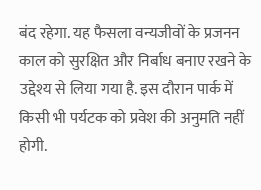बंद रहेगा. यह फैसला वन्यजीवों के प्रजनन काल को सुरक्षित और निर्बाध बनाए रखने के उद्देश्य से लिया गया है. इस दौरान पार्क में किसी भी पर्यटक को प्रवेश की अनुमति नहीं होगी.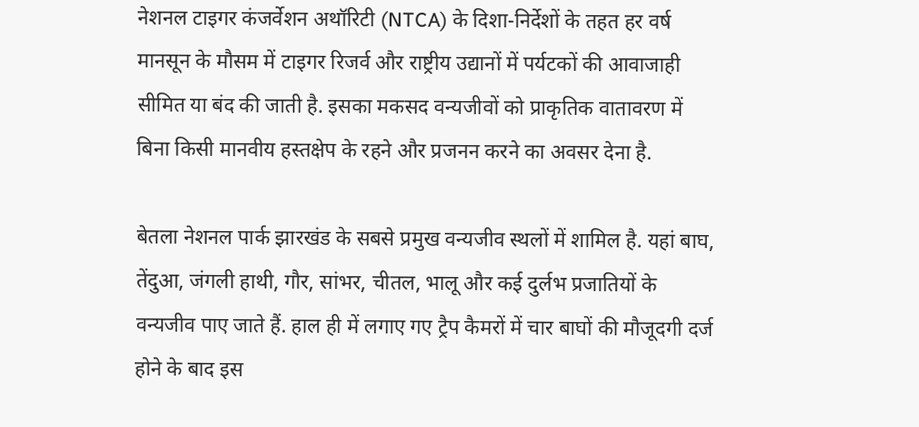नेशनल टाइगर कंजर्वेशन अथॉरिटी (NTCA) के दिशा-निर्देशों के तहत हर वर्ष मानसून के मौसम में टाइगर रिजर्व और राष्ट्रीय उद्यानों में पर्यटकों की आवाजाही सीमित या बंद की जाती है. इसका मकसद वन्यजीवों को प्राकृतिक वातावरण में बिना किसी मानवीय हस्तक्षेप के रहने और प्रजनन करने का अवसर देना है.

बेतला नेशनल पार्क झारखंड के सबसे प्रमुख वन्यजीव स्थलों में शामिल है. यहां बाघ, तेंदुआ, जंगली हाथी, गौर, सांभर, चीतल, भालू और कई दुर्लभ प्रजातियों के वन्यजीव पाए जाते हैं. हाल ही में लगाए गए ट्रैप कैमरों में चार बाघों की मौजूदगी दर्ज होने के बाद इस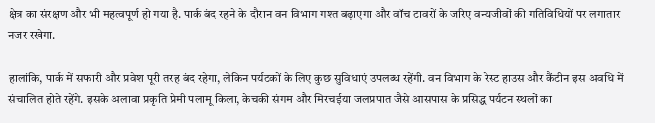क्षेत्र का संरक्षण और भी महत्वपूर्ण हो गया है. पार्क बंद रहने के दौरान वन विभाग गश्त बढ़ाएगा और वॉच टावरों के जरिए वन्यजीवों की गतिविधियों पर लगातार नजर रखेगा.

हालांकि, पार्क में सफारी और प्रवेश पूरी तरह बंद रहेगा, लेकिन पर्यटकों के लिए कुछ सुविधाएं उपलब्ध रहेंगी. वन विभाग के रेस्ट हाउस और कैंटीन इस अवधि में संचालित होते रहेंगे. इसके अलावा प्रकृति प्रेमी पलामू किला, केचकी संगम और मिरचईया जलप्रपात जैसे आसपास के प्रसिद्ध पर्यटन स्थलों का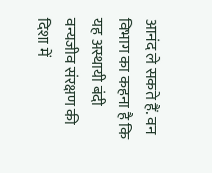आनंद ले सकते हैं. वन विभाग का कहना है कि यह अस्थायी बंदी वन्यजीव संरक्षण की दिशा में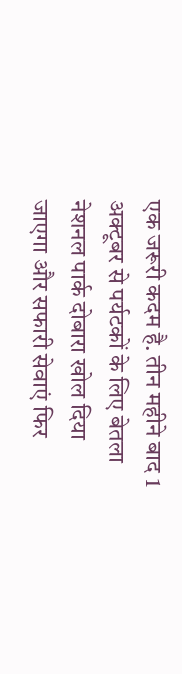एक जरूरी कदम है. तीन महीने बाद 1 अक्टूबर से पर्यटकों के लिए बेतला नेशनल पार्क दोबारा खोल दिया जाएगा और सफारी सेवाएं फिर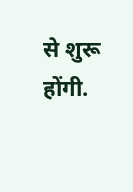से शुरू होंगी.